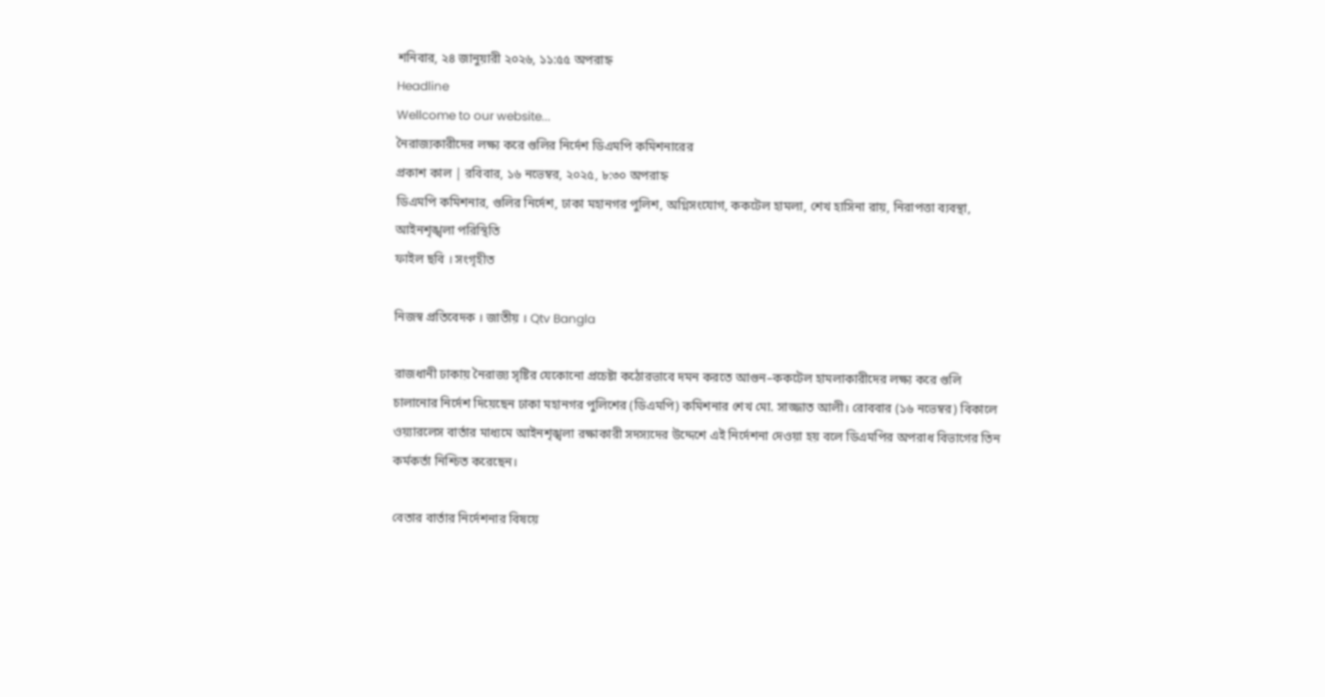শনিবার, ২৪ জানুয়ারী ২০২৬, ১১:৫৫ অপরাহ্ন
Headline
Wellcome to our website...
নৈরাজ্যকারীদের লক্ষ্য করে গুলির নির্দেশ ডিএমপি কমিশনারের
প্রকাশ কাল | রবিবার, ১৬ নভেম্বর, ২০২৫, ৮:৩০ অপরাহ্ন
ডিএমপি কমিশনার, গুলির নির্দেশ, ঢাকা মহানগর পুলিশ, অগ্নিসংযোগ, ককটেল হামলা, শেখ হাসিনা রায়, নিরাপত্তা ব্যবস্থা, আইনশৃঙ্খলা পরিস্থিতি
ফাইল ছবি । সংগৃহীত

নিজস্ব প্রতিবেদক । জাতীয় । Qtv Bangla

রাজধানী ঢাকায় নৈরাজ্য সৃষ্টির যেকোনো প্রচেষ্টা কঠোরভাবে দমন করতে আগুন–ককটেল হামলাকারীদের লক্ষ্য করে গুলি চালানোর নির্দেশ দিয়েছেন ঢাকা মহানগর পুলিশের (ডিএমপি) কমিশনার শেখ মো. সাজ্জাত আলী। রোববার (১৬ নভেম্বর) বিকালে ওয়্যারলেস বার্তার মাধ্যমে আইনশৃঙ্খলা রক্ষাকারী সদস্যদের উদ্দেশে এই নির্দেশনা দেওয়া হয় বলে ডিএমপির অপরাধ বিভাগের তিন কর্মকর্তা নিশ্চিত করেছেন।

বেতার বার্তার নির্দেশনার বিষয়ে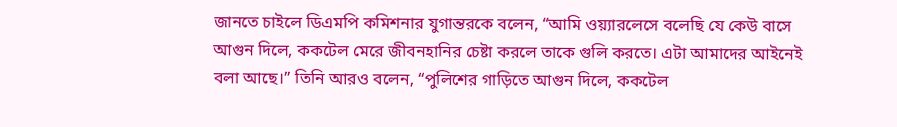জানতে চাইলে ডিএমপি কমিশনার যুগান্তরকে বলেন, “আমি ওয়্যারলেসে বলেছি যে কেউ বাসে আগুন দিলে, ককটেল মেরে জীবনহানির চেষ্টা করলে তাকে গুলি করতে। এটা আমাদের আইনেই বলা আছে।” তিনি আরও বলেন, “পুলিশের গাড়িতে আগুন দিলে, ককটেল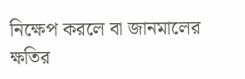নিক্ষেপ করলে বা জানমালের ক্ষতির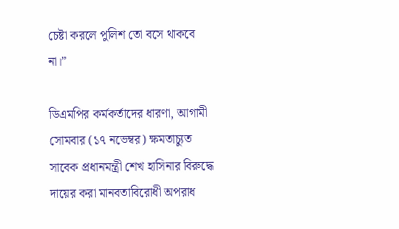চেষ্টা করলে পুলিশ তো বসে থাকবে না।”

ডিএমপির কর্মকর্তাদের ধারণা, আগামী সোমবার (১৭ নভেম্বর) ক্ষমতাচ্যুত সাবেক প্রধানমন্ত্রী শেখ হাসিনার বিরুদ্ধে দায়ের করা মানবতাবিরোধী অপরাধ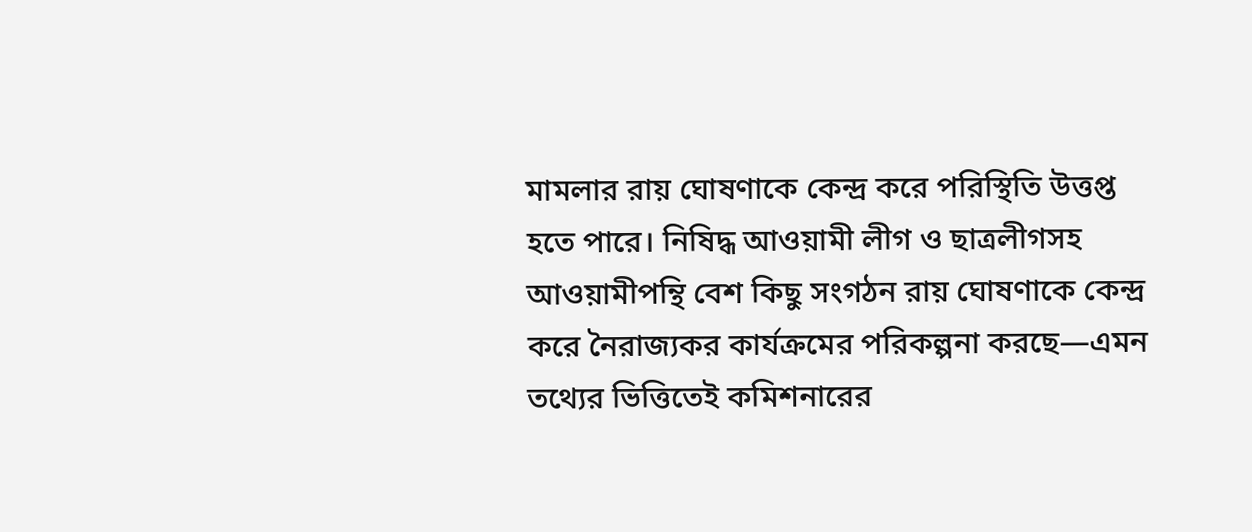মামলার রায় ঘোষণাকে কেন্দ্র করে পরিস্থিতি উত্তপ্ত হতে পারে। নিষিদ্ধ আওয়ামী লীগ ও ছাত্রলীগসহ আওয়ামীপন্থি বেশ কিছু সংগঠন রায় ঘোষণাকে কেন্দ্র করে নৈরাজ্যকর কার্যক্রমের পরিকল্পনা করছে—এমন তথ্যের ভিত্তিতেই কমিশনারের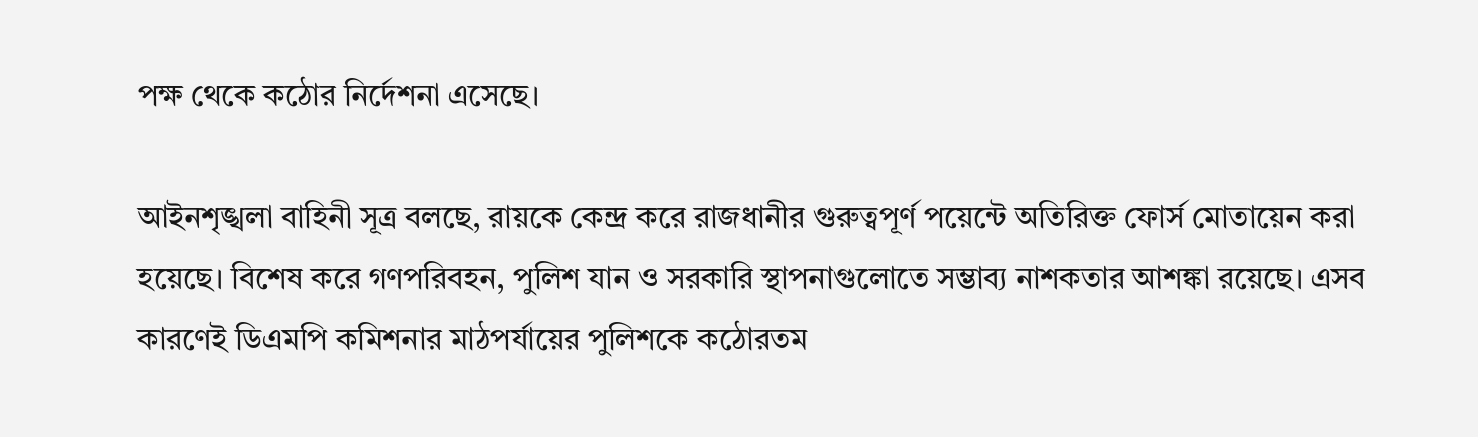পক্ষ থেকে কঠোর নির্দেশনা এসেছে।

আইনশৃঙ্খলা বাহিনী সূত্র বলছে, রায়কে কেন্দ্র করে রাজধানীর গুরুত্বপূর্ণ পয়েন্টে অতিরিক্ত ফোর্স মোতায়েন করা হয়েছে। বিশেষ করে গণপরিবহন, পুলিশ যান ও সরকারি স্থাপনাগুলোতে সম্ভাব্য নাশকতার আশঙ্কা রয়েছে। এসব কারণেই ডিএমপি কমিশনার মাঠপর্যায়ের পুলিশকে কঠোরতম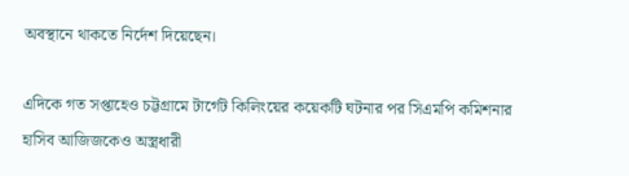অবস্থানে থাকতে নির্দেশ দিয়েছেন।

এদিকে গত সপ্তাহেও চট্টগ্রামে টার্গেট কিলিংয়ের কয়েকটি ঘটনার পর সিএমপি কমিশনার হাসিব আজিজকেও অস্ত্রধারী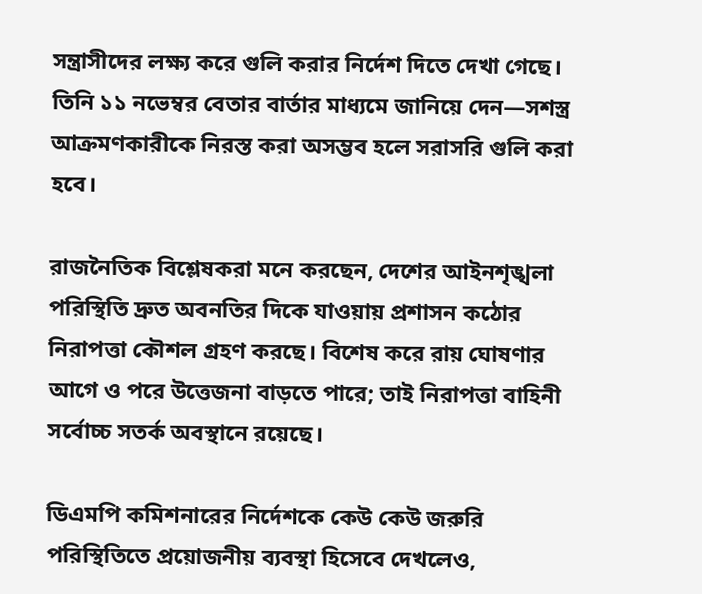সন্ত্রাসীদের লক্ষ্য করে গুলি করার নির্দেশ দিতে দেখা গেছে। তিনি ১১ নভেম্বর বেতার বার্তার মাধ্যমে জানিয়ে দেন—সশস্ত্র আক্রমণকারীকে নিরস্ত করা অসম্ভব হলে সরাসরি গুলি করা হবে।

রাজনৈতিক বিশ্লেষকরা মনে করছেন, দেশের আইনশৃঙ্খলা পরিস্থিতি দ্রুত অবনতির দিকে যাওয়ায় প্রশাসন কঠোর নিরাপত্তা কৌশল গ্রহণ করছে। বিশেষ করে রায় ঘোষণার আগে ও পরে উত্তেজনা বাড়তে পারে; তাই নিরাপত্তা বাহিনী সর্বোচ্চ সতর্ক অবস্থানে রয়েছে।

ডিএমপি কমিশনারের নির্দেশকে কেউ কেউ জরুরি পরিস্থিতিতে প্রয়োজনীয় ব্যবস্থা হিসেবে দেখলেও,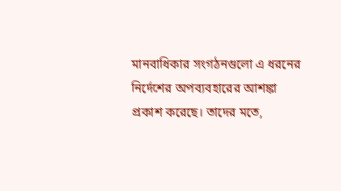মানবাধিকার সংগঠনগুলো এ ধরনের নির্দেশের অপব্যবহারের আশঙ্কা প্রকাশ করেছে। তাদের মতে,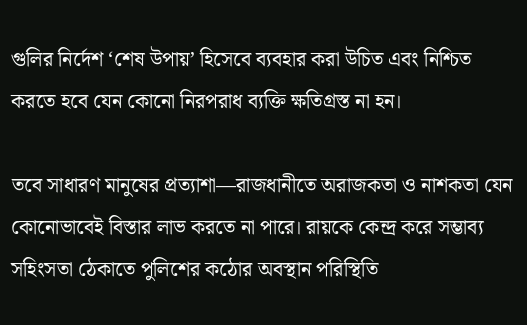গুলির নির্দেশ ‘শেষ উপায়’ হিসেবে ব্যবহার করা উচিত এবং নিশ্চিত করতে হবে যেন কোনো নিরপরাধ ব্যক্তি ক্ষতিগ্রস্ত না হন।

তবে সাধারণ মানুষের প্রত্যাশা—রাজধানীতে অরাজকতা ও নাশকতা যেন কোনোভাবেই বিস্তার লাভ করতে না পারে। রায়কে কেন্দ্র করে সম্ভাব্য সহিংসতা ঠেকাতে পুলিশের কঠোর অবস্থান পরিস্থিতি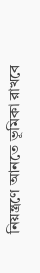নিয়ন্ত্রণে আনতে ভূমিকা রাখবে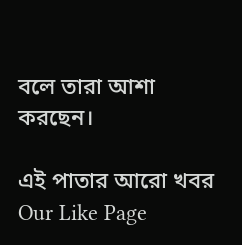বলে তারা আশা করছেন।

এই পাতার আরো খবর
Our Like Page